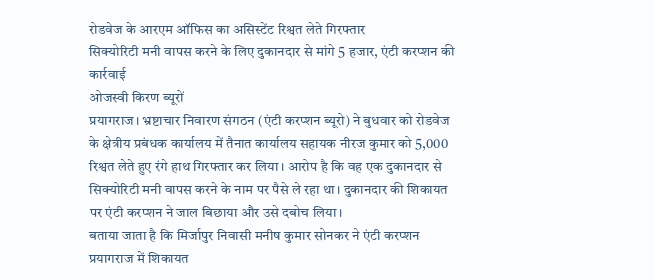रोडवेज के आरएम ऑफिस का असिस्टेंट रिश्वत लेते गिरफ्तार
सिक्योरिटी मनी वापस करने के लिए दुकानदार से मांगे 5 हजार, एंटी करप्शन की कार्रवाई
ओजस्वी किरण ब्यूरों
प्रयागराज। भ्रष्टाचार निवारण संगठन (एंटी करप्शन ब्यूरो) ने बुधवार को रोडवेज के क्षेत्रीय प्रबंधक कार्यालय में तैनात कार्यालय सहायक नीरज कुमार को 5,000 रिश्वत लेते हुए रंगे हाथ गिरफ्तार कर लिया। आरोप है कि वह एक दुकानदार से सिक्योरिटी मनी वापस करने के नाम पर पैसे ले रहा था। दुकानदार की शिकायत पर एंटी करप्शन ने जाल बिछाया और उसे दबोच लिया।
बताया जाता है कि मिर्जापुर निवासी मनीष कुमार सोनकर ने एंटी करप्शन प्रयागराज में शिकायत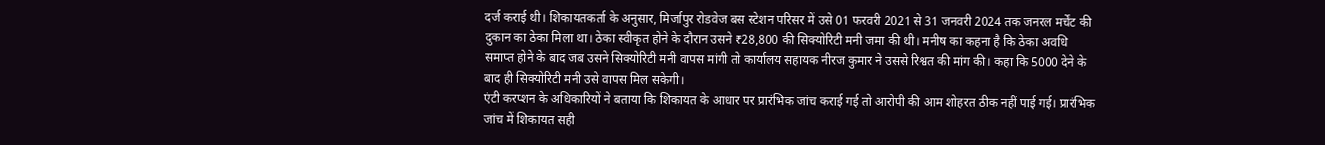दर्ज कराई थी। शिकायतकर्ता के अनुसार, मिर्जापुर रोडवेज बस स्टेशन परिसर में उसे 01 फरवरी 2021 से 31 जनवरी 2024 तक जनरल मर्चेंट की दुकान का ठेका मिला था। ठेका स्वीकृत होने के दौरान उसने ₹28,800 की सिक्योरिटी मनी जमा की थी। मनीष का कहना है कि ठेका अवधि समाप्त होने के बाद जब उसने सिक्योरिटी मनी वापस मांगी तो कार्यालय सहायक नीरज कुमार ने उससे रिश्वत की मांग की। कहा कि 5000 देने के बाद ही सिक्योरिटी मनी उसे वापस मिल सकेगी।
एंटी करप्शन के अधिकारियों ने बताया कि शिकायत के आधार पर प्रारंभिक जांच कराई गई तो आरोपी की आम शोहरत ठीक नहीं पाई गई। प्रारंभिक जांच में शिकायत सही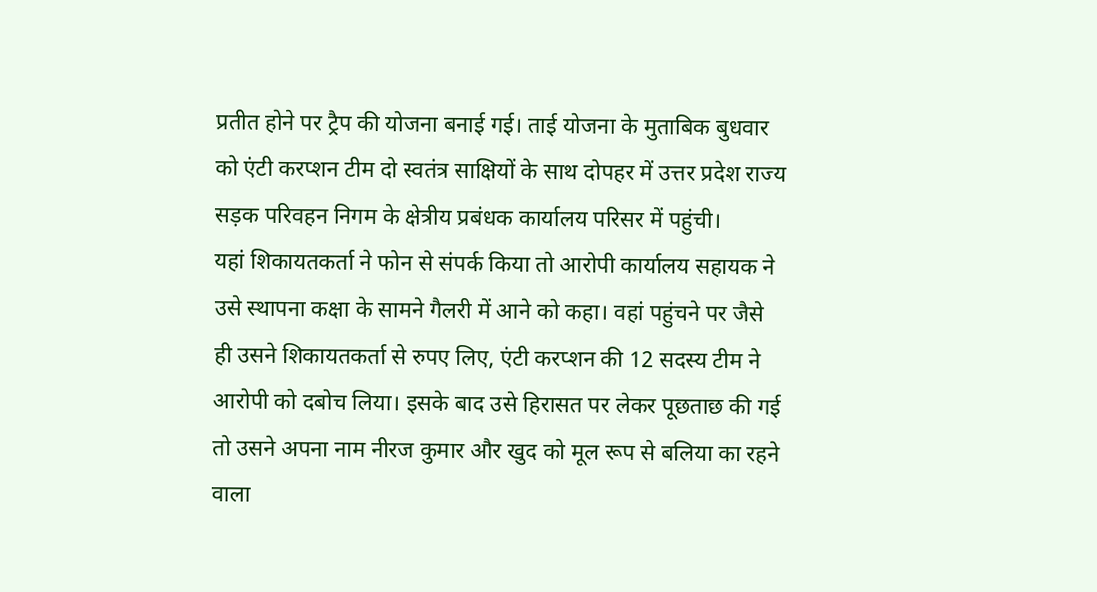प्रतीत होने पर ट्रैप की योजना बनाई गई। ताई योजना के मुताबिक बुधवार को एंटी करप्शन टीम दो स्वतंत्र साक्षियों के साथ दोपहर में उत्तर प्रदेश राज्य सड़क परिवहन निगम के क्षेत्रीय प्रबंधक कार्यालय परिसर में पहुंची।
यहां शिकायतकर्ता ने फोन से संपर्क किया तो आरोपी कार्यालय सहायक ने उसे स्थापना कक्षा के सामने गैलरी में आने को कहा। वहां पहुंचने पर जैसे ही उसने शिकायतकर्ता से रुपए लिए, एंटी करप्शन की 12 सदस्य टीम ने आरोपी को दबोच लिया। इसके बाद उसे हिरासत पर लेकर पूछताछ की गई तो उसने अपना नाम नीरज कुमार और खुद को मूल रूप से बलिया का रहने वाला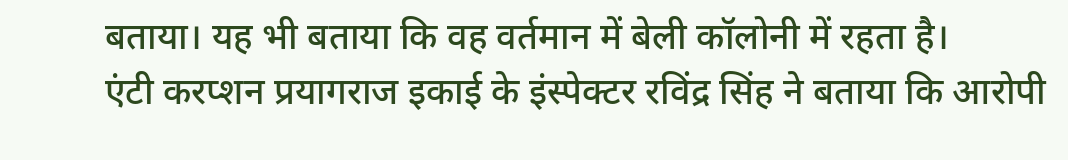बताया। यह भी बताया कि वह वर्तमान में बेली कॉलोनी में रहता है।
एंटी करप्शन प्रयागराज इकाई के इंस्पेक्टर रविंद्र सिंह ने बताया कि आरोपी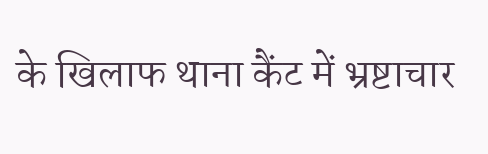के खिलाफ थाना कैंट में भ्रष्टाचार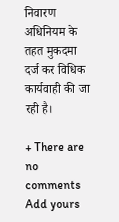निवारण अधिनियम के तहत मुकदमा दर्ज कर विधिक कार्यवाही की जा रही है।

+ There are no comments
Add yours